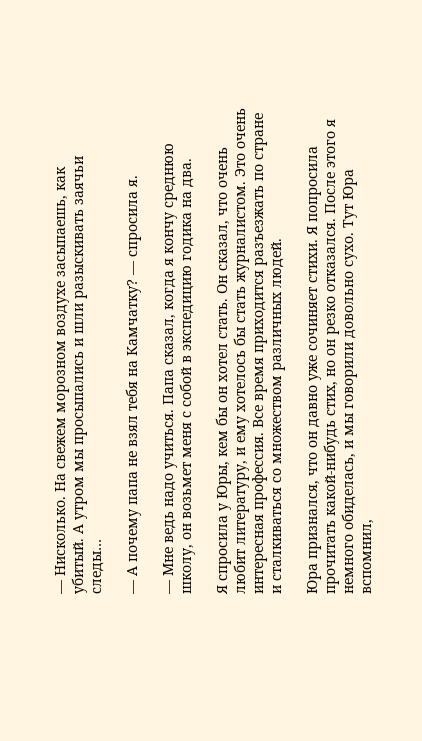— Нисколько. На свежем морозном воздухе засыпаешь, как убитый. А утром мы просыпались и шли разыскивать заячьи следы…

— А почему папа не взял тебя на Камчатку? — спросила я.

— Мне ведь надо учиться. Папа сказал, когда я кончу среднюю школу, он возьмет меня с собой в экспедицию годика на два.

Я спросила у Юры, кем бы он хотел стать. Он сказал, что очень любит литературу, и ему хотелось бы стать журналистом. Это очень интересная профессия. Все время приходится разъезжать по стране и сталкиваться со множеством различных людей.

Юра признался, что он давно уже сочиняет стихи. Я попросила прочитать какой-нибудь стих, но он резко отказался. После этого я немного обиделась, и мы говорили довольно сухо. Тут Юра вспомнил,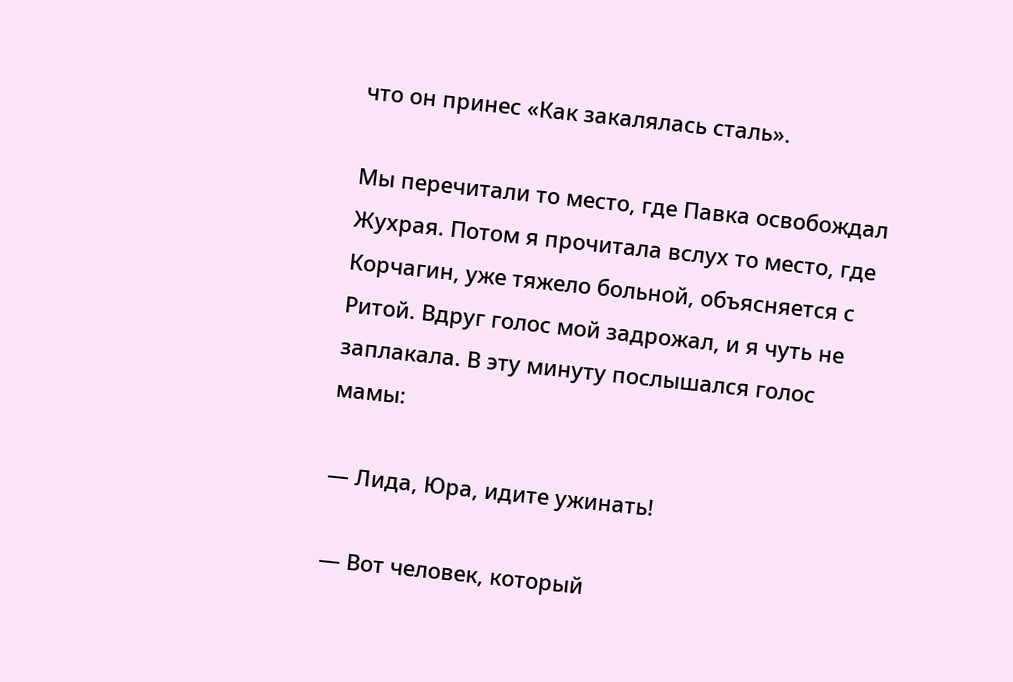что он принес «Как закалялась сталь».

Мы перечитали то место, где Павка освобождал Жухрая. Потом я прочитала вслух то место, где Корчагин, уже тяжело больной, объясняется с Ритой. Вдруг голос мой задрожал, и я чуть не заплакала. В эту минуту послышался голос мамы:

— Лида, Юра, идите ужинать!

— Вот человек, который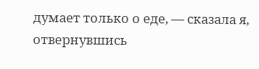думает только о еде, — сказала я, отвернувшись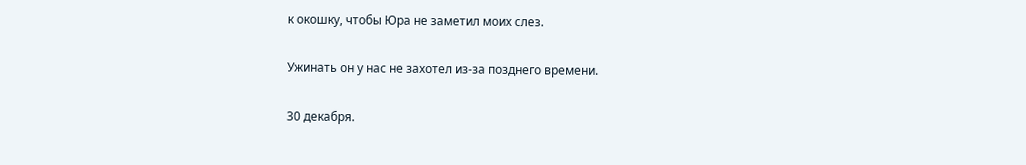к окошку, чтобы Юра не заметил моих слез.

Ужинать он у нас не захотел из-за позднего времени.

30 декабря.